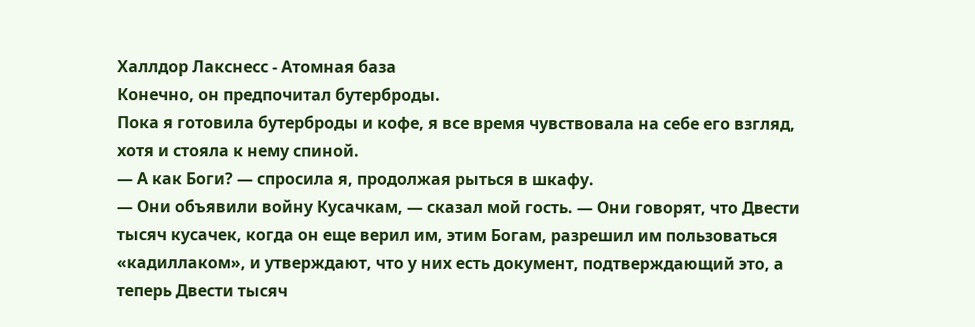Халлдор Лакснесс - Атомная база
Конечно, он предпочитал бутерброды.
Пока я готовила бутерброды и кофе, я все время чувствовала на себе его взгляд, хотя и стояла к нему спиной.
— А как Боги? — спросила я, продолжая рыться в шкафу.
— Они объявили войну Кусачкам, — сказал мой гость. — Они говорят, что Двести тысяч кусачек, когда он еще верил им, этим Богам, разрешил им пользоваться «кадиллаком», и утверждают, что у них есть документ, подтверждающий это, а теперь Двести тысяч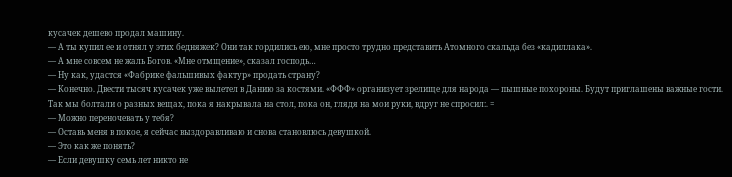кусачек дешево продал машину.
— А ты купил ее и отнял у этих бедняжек? Они так гордились ею, мне просто трудно представить Атомного скальда без «кадиллака».
— А мне совсем не жаль Богов. «Мне отмщение», сказал господь…
— Ну как, удастся «Фабрике фальшивых фактур» продать страну?
— Конечно. Двести тысяч кусачек уже вылетел в Данию за костями. «ФФФ» организует зрелище для народа — пышные похороны. Будут приглашены важные гости.
Так мы болтали о разных вещах, пока я накрывала на стол, пока он, глядя на мои руки, вдруг не спросил:. =
— Можно переночевать у тебя?
— Оставь меня в покое, я сейчас выздоравливаю и снова становлюсь девушкой.
— Это как же понять?
— Если девушку семь лет никто не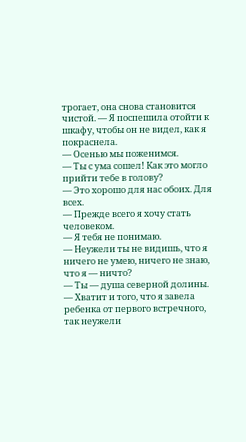трогает, она снова становится чистой. — Я поспешила отойти к шкафу, чтобы он не видел, как я покраснела.
— Осенью мы поженимся.
— Ты с ума сошел! Как это могло прийти тебе в голову?
— Это хорошо для нас обоих. Для всех.
— Прежде всего я хочу стать человеком.
— Я тебя не понимаю.
— Неужели ты не видишь, что я ничего не умею, ничего не знаю, что я — ничто?
— Ты — душа северной долины.
— Хватит и того, что я завела ребенка от первого встречного, так неужели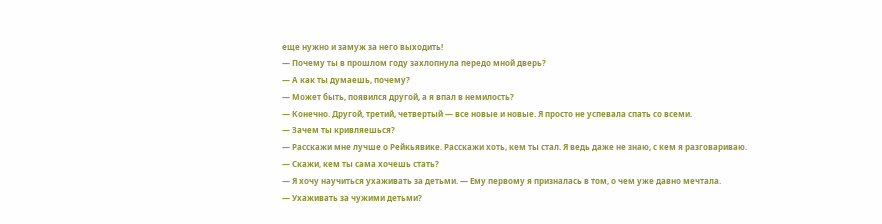еще нужно и замуж за него выходить!
— Почему ты в прошлом году захлопнула передо мной дверь?
— А как ты думаешь, почему?
— Может быть, появился другой, а я впал в немилость?
— Конечно. Другой, третий, четвертый — все новые и новые. Я просто не успевала спать со всеми.
— Зачем ты кривляешься?
— Расскажи мне лучше о Рейкьявике. Расскажи хоть, кем ты стал. Я ведь даже не знаю, с кем я разговариваю.
— Скажи, кем ты сама хочешь стать?
— Я хочу научиться ухаживать за детьми. — Ему первому я призналась в том, о чем уже давно мечтала.
— Ухаживать за чужими детьми?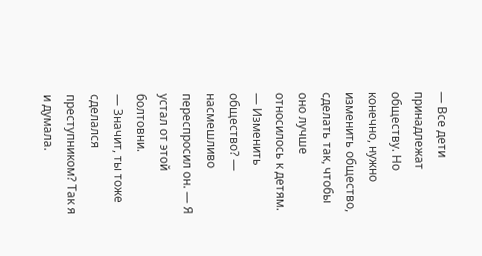— Все дети принадлежат обществу. Но конечно, нужно изменить общество, сделать так, чтобы оно лучше относилось к детям.
— Изменить общество? — насмешливо переспросил он. — Я устал от этой болтовни.
— Значит, ты тоже сделался преступником? Так я и думала.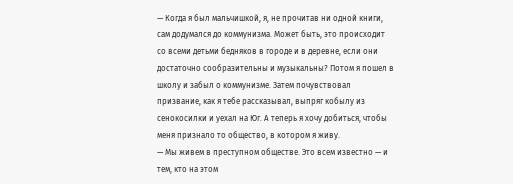— Когда я был мальчишкой, я, не прочитав ни одной книги, сам додумался до коммунизма. Может быть, это происходит со всеми детьми бедняков в городе и в деревне, если они достаточно сообразительны и музыкальны? Потом я пошел в школу и забыл о коммунизме. Затем почувствовал призвание, как я тебе рассказывал, выпряг кобылу из сенокосилки и уехал на Юг. А теперь я хочу добиться, чтобы меня признало то общество, в котором я живу.
— Мы живем в преступном обществе. Это всем известно — и тем, кто на этом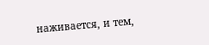наживается, и тем,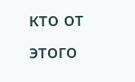кто от этого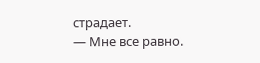страдает.
— Мне все равно.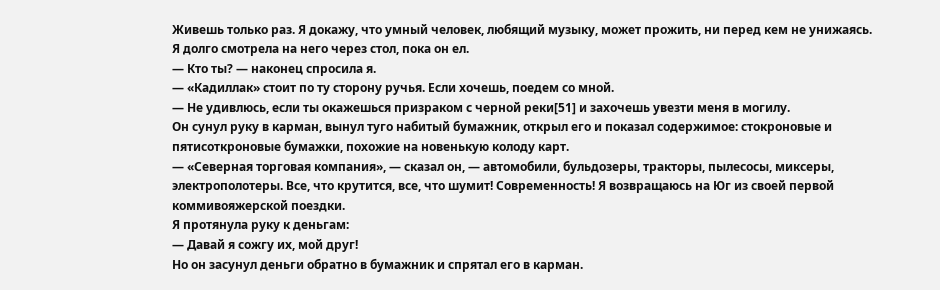Живешь только раз. Я докажу, что умный человек, любящий музыку, может прожить, ни перед кем не унижаясь.
Я долго смотрела на него через стол, пока он ел.
— Кто ты? — наконец спросила я.
— «Кадиллак» стоит по ту сторону ручья. Если хочешь, поедем со мной.
— Не удивлюсь, если ты окажешься призраком с черной реки[51] и захочешь увезти меня в могилу.
Он сунул руку в карман, вынул туго набитый бумажник, открыл его и показал содержимое: стокроновые и пятисоткроновые бумажки, похожие на новенькую колоду карт.
— «Северная торговая компания», — сказал он, — автомобили, бульдозеры, тракторы, пылесосы, миксеры, электрополотеры. Все, что крутится, все, что шумит! Современность! Я возвращаюсь на Юг из своей первой коммивояжерской поездки.
Я протянула руку к деньгам:
— Давай я сожгу их, мой друг!
Но он засунул деньги обратно в бумажник и спрятал его в карман.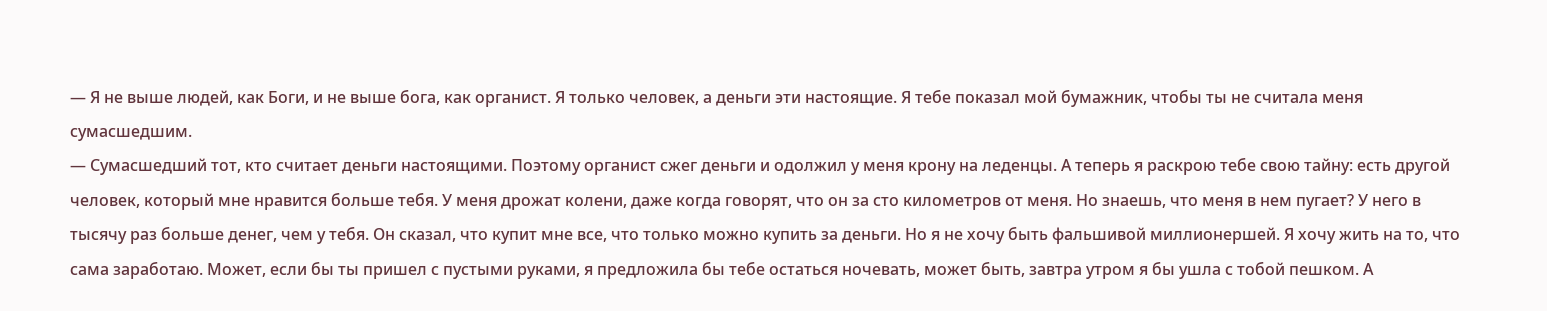— Я не выше людей, как Боги, и не выше бога, как органист. Я только человек, а деньги эти настоящие. Я тебе показал мой бумажник, чтобы ты не считала меня сумасшедшим.
— Сумасшедший тот, кто считает деньги настоящими. Поэтому органист сжег деньги и одолжил у меня крону на леденцы. А теперь я раскрою тебе свою тайну: есть другой человек, который мне нравится больше тебя. У меня дрожат колени, даже когда говорят, что он за сто километров от меня. Но знаешь, что меня в нем пугает? У него в тысячу раз больше денег, чем у тебя. Он сказал, что купит мне все, что только можно купить за деньги. Но я не хочу быть фальшивой миллионершей. Я хочу жить на то, что сама заработаю. Может, если бы ты пришел с пустыми руками, я предложила бы тебе остаться ночевать, может быть, завтра утром я бы ушла с тобой пешком. А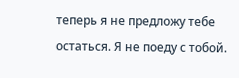теперь я не предложу тебе остаться. Я не поеду с тобой.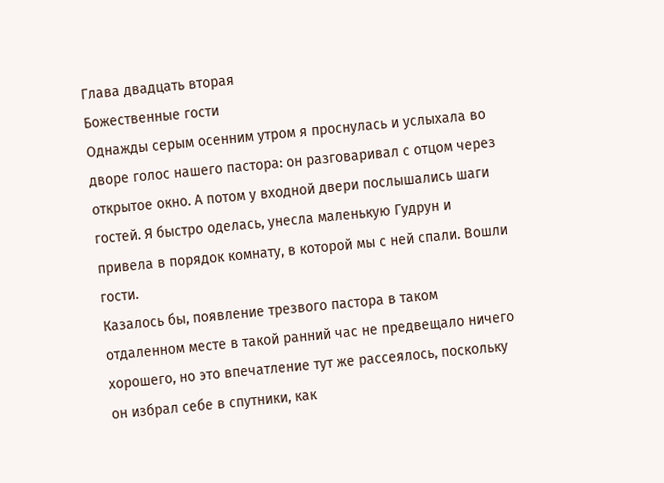Глава двадцать вторая
Божественные гости
Однажды серым осенним утром я проснулась и услыхала во дворе голос нашего пастора: он разговаривал с отцом через открытое окно. А потом у входной двери послышались шаги гостей. Я быстро оделась, унесла маленькую Гудрун и привела в порядок комнату, в которой мы с ней спали. Вошли гости.
Казалось бы, появление трезвого пастора в таком отдаленном месте в такой ранний час не предвещало ничего хорошего, но это впечатление тут же рассеялось, поскольку он избрал себе в спутники, как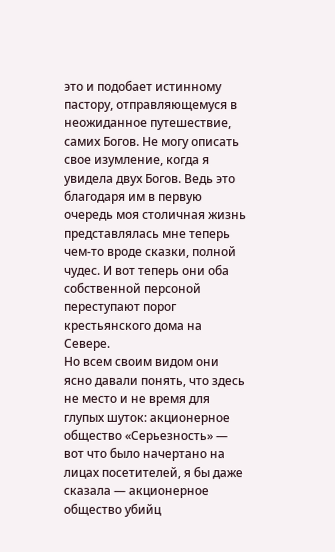это и подобает истинному пастору, отправляющемуся в неожиданное путешествие, самих Богов. Не могу описать свое изумление, когда я увидела двух Богов. Ведь это благодаря им в первую очередь моя столичная жизнь представлялась мне теперь чем-то вроде сказки, полной чудес. И вот теперь они оба собственной персоной переступают порог крестьянского дома на Севере.
Но всем своим видом они ясно давали понять, что здесь не место и не время для глупых шуток: акционерное общество «Серьезность» — вот что было начертано на лицах посетителей, я бы даже сказала — акционерное общество убийц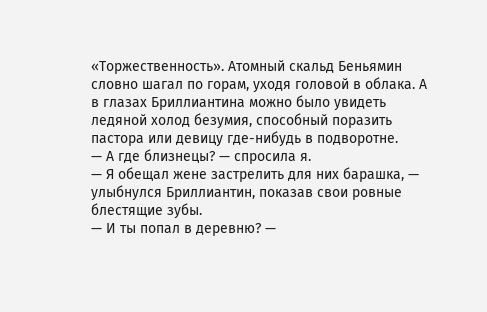«Торжественность». Атомный скальд Беньямин словно шагал по горам, уходя головой в облака. А в глазах Бриллиантина можно было увидеть ледяной холод безумия, способный поразить пастора или девицу где-нибудь в подворотне.
— А где близнецы? — спросила я.
— Я обещал жене застрелить для них барашка, — улыбнулся Бриллиантин, показав свои ровные блестящие зубы.
— И ты попал в деревню? —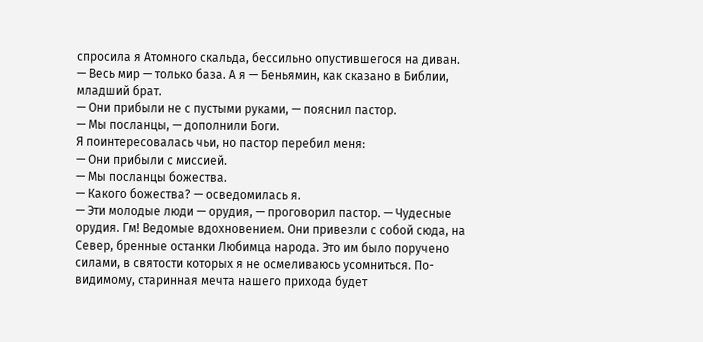спросила я Атомного скальда, бессильно опустившегося на диван.
— Весь мир — только база. А я — Беньямин, как сказано в Библии, младший брат.
— Они прибыли не с пустыми руками, — пояснил пастор.
— Мы посланцы, — дополнили Боги.
Я поинтересовалась чьи, но пастор перебил меня:
— Они прибыли с миссией.
— Мы посланцы божества.
— Какого божества? — осведомилась я.
— Эти молодые люди — орудия, — проговорил пастор. — Чудесные орудия. Гм! Ведомые вдохновением. Они привезли с собой сюда, на Север, бренные останки Любимца народа. Это им было поручено силами, в святости которых я не осмеливаюсь усомниться. По-видимому, старинная мечта нашего прихода будет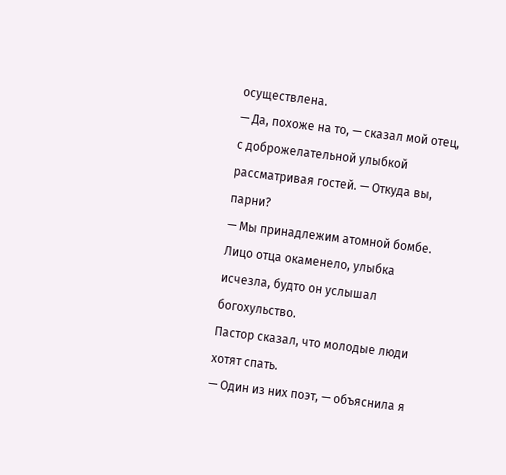осуществлена.
— Да, похоже на то, — сказал мой отец, с доброжелательной улыбкой рассматривая гостей. — Откуда вы, парни?
— Мы принадлежим атомной бомбе.
Лицо отца окаменело, улыбка исчезла, будто он услышал богохульство.
Пастор сказал, что молодые люди хотят спать.
— Один из них поэт, — объяснила я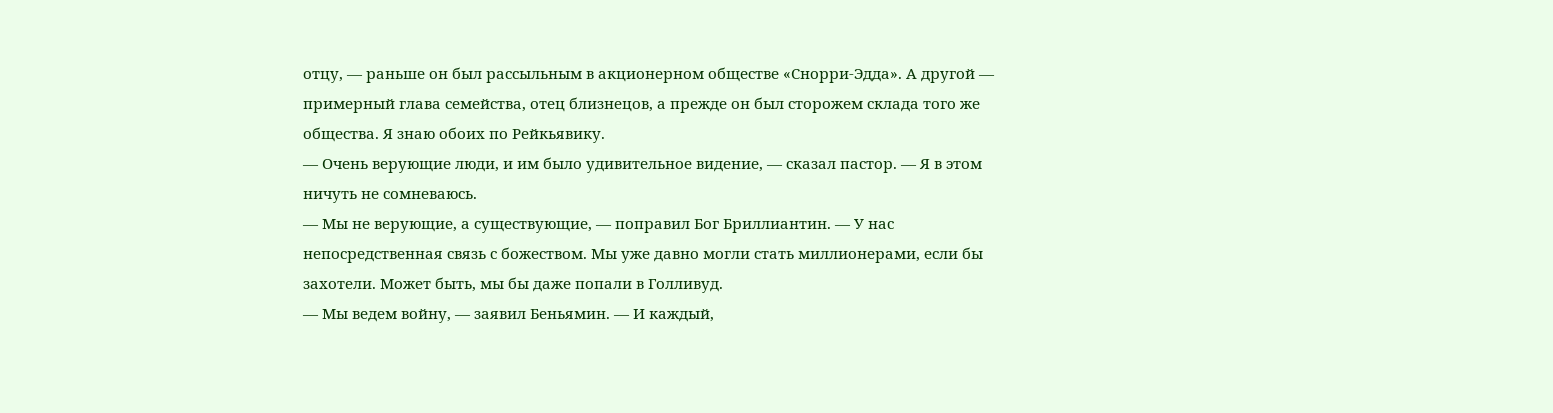отцу, — раньше он был рассыльным в акционерном обществе «Снорри-Эдда». А другой — примерный глава семейства, отец близнецов, а прежде он был сторожем склада того же общества. Я знаю обоих по Рейкьявику.
— Очень верующие люди, и им было удивительное видение, — сказал пастор. — Я в этом ничуть не сомневаюсь.
— Мы не верующие, а существующие, — поправил Бог Бриллиантин. — У нас непосредственная связь с божеством. Мы уже давно могли стать миллионерами, если бы захотели. Может быть, мы бы даже попали в Голливуд.
— Мы ведем войну, — заявил Беньямин. — И каждый,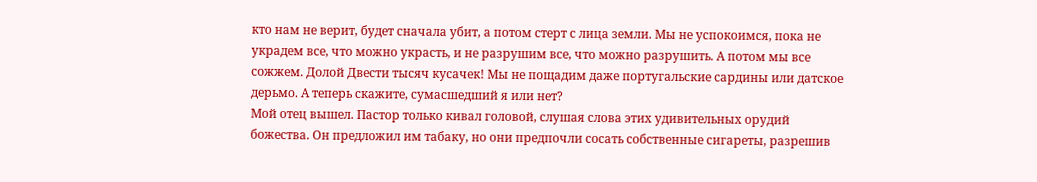кто нам не верит, будет сначала убит, а потом стерт с лица земли. Мы не успокоимся, пока не украдем все, что можно украсть, и не разрушим все, что можно разрушить. А потом мы все сожжем. Долой Двести тысяч кусачек! Мы не пощадим даже португальские сардины или датское дерьмо. А теперь скажите, сумасшедший я или нет?
Мой отец вышел. Пастор только кивал головой, слушая слова этих удивительных орудий божества. Он предложил им табаку, но они предпочли сосать собственные сигареты, разрешив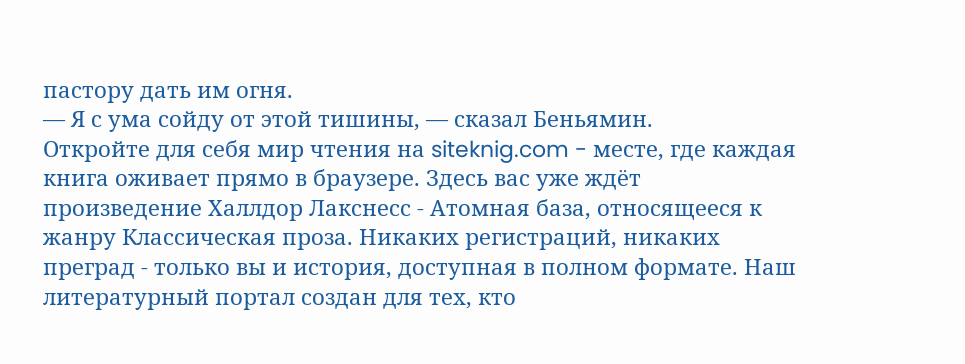пастору дать им огня.
— Я с ума сойду от этой тишины, — сказал Беньямин.
Откройте для себя мир чтения на siteknig.com - месте, где каждая книга оживает прямо в браузере. Здесь вас уже ждёт произведение Халлдор Лакснесс - Атомная база, относящееся к жанру Классическая проза. Никаких регистраций, никаких преград - только вы и история, доступная в полном формате. Наш литературный портал создан для тех, кто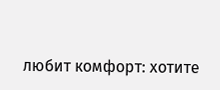любит комфорт: хотите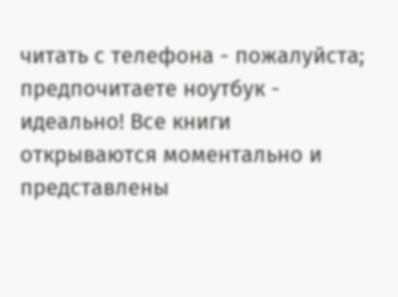читать с телефона - пожалуйста; предпочитаете ноутбук - идеально! Все книги открываются моментально и представлены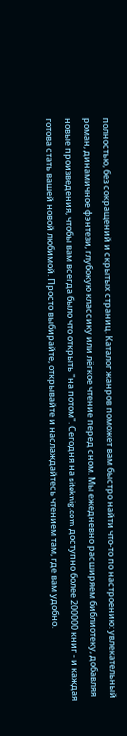полностью, без сокращений и скрытых страниц. Каталог жанров поможет вам быстро найти что-то по настроению: увлекательный роман, динамичное фэнтези, глубокую классику или лёгкое чтение перед сном. Мы ежедневно расширяем библиотеку, добавляя новые произведения, чтобы вам всегда было что открыть "на потом". Сегодня на siteknig.com доступно более 200000 книг - и каждая готова стать вашей новой любимой. Просто выбирайте, открывайте и наслаждайтесь чтением там, где вам удобно.